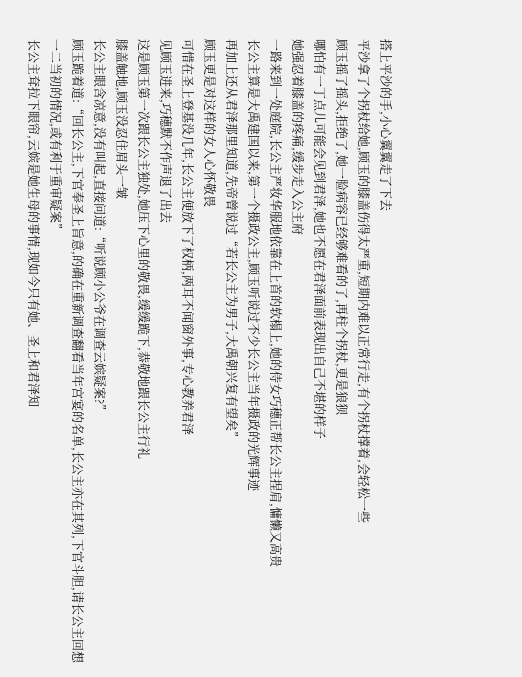搭上平沙的手,小心翼翼走了下去
平沙拿了个拐杖给她,顾玉的膝盖伤得太严重,短期内难以正常行走,有个拐杖撑着,会轻松一些
顾玉摇了摇头,拒绝了,她一脸病容已经够难看的了,再柱个拐杖,更是狼狈
哪怕有一丁点儿可能会见到君泽,她也不愿在君泽面前表现出自己不堪的样子
她强忍着膝盖的疼痛,缓步走入公主府
一路来到一处庭院,长公主严妆华服地依靠在上首的软榻上,她的侍女巧穗正帮长公主捏肩,慵懒又高贵
长公主算是大禹建国以来,第一个摄政公主,顾玉听说过不少长公主当年摄政的光辉事迹
再加上还从君泽那里知道,先帝曾说过“若长公主为男子,大禹朝兴复有望矣”
顾玉更是对这样的女人心怀敬畏
可惜在圣上登基没几年,长公主便放下了权柄,两耳不闻窗外事,专心教养君泽
见顾玉进来,巧穗默不作声退了出去
这是顾玉第一次跟长公主独处,她压下心里的敬畏,缓缓跪下,恭敬地跟长公主行礼
膝盖触地,顾玉没忍住眉头一皱
长公主眼含凉意,没有叫起,直接问道:“听说顾小公爷在调查云嫔疑案?”
顾玉跪着道:“回长公主,下官奉圣上旨意,的确在重新调查翻看当年宫宴的名单,长公主亦在其列,下官斗胆,请长公主回想一二当初的情况,或有利于重审疑案”
长公主耷拉下眼帘,云嫔是她生母的事情,现如今只有她、圣上和君泽知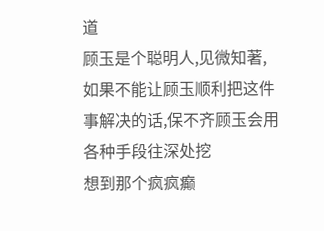道
顾玉是个聪明人,见微知著,如果不能让顾玉顺利把这件事解决的话,保不齐顾玉会用各种手段往深处挖
想到那个疯疯癫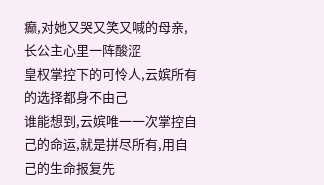癫,对她又哭又笑又喊的母亲,长公主心里一阵酸涩
皇权掌控下的可怜人,云嫔所有的选择都身不由己
谁能想到,云嫔唯一一次掌控自己的命运,就是拼尽所有,用自己的生命报复先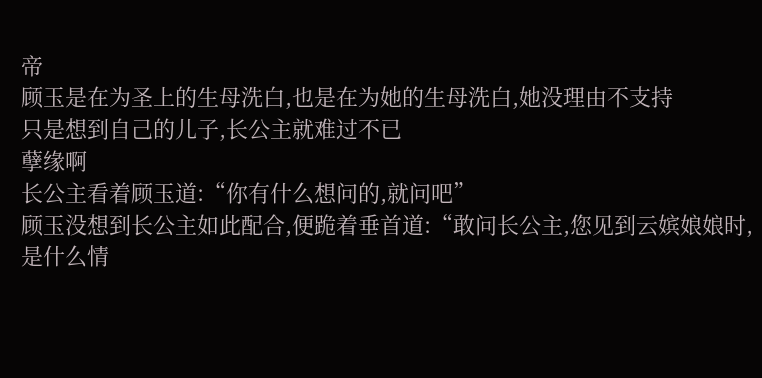帝
顾玉是在为圣上的生母洗白,也是在为她的生母洗白,她没理由不支持
只是想到自己的儿子,长公主就难过不已
孽缘啊
长公主看着顾玉道:“你有什么想问的,就问吧”
顾玉没想到长公主如此配合,便跪着垂首道:“敢问长公主,您见到云嫔娘娘时,是什么情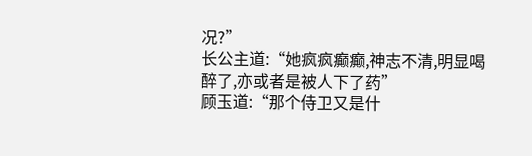况?”
长公主道:“她疯疯癫癫,神志不清,明显喝醉了,亦或者是被人下了药”
顾玉道:“那个侍卫又是什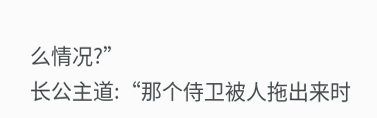么情况?”
长公主道:“那个侍卫被人拖出来时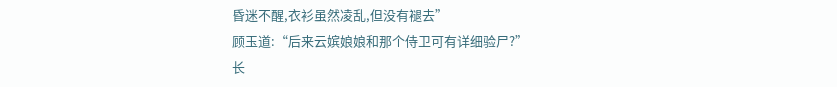昏迷不醒,衣衫虽然凌乱,但没有褪去”
顾玉道:“后来云嫔娘娘和那个侍卫可有详细验尸?”
长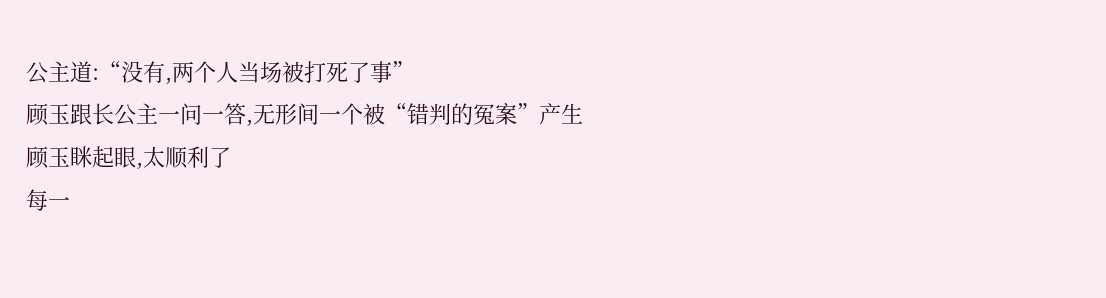公主道:“没有,两个人当场被打死了事”
顾玉跟长公主一问一答,无形间一个被“错判的冤案”产生
顾玉眯起眼,太顺利了
每一